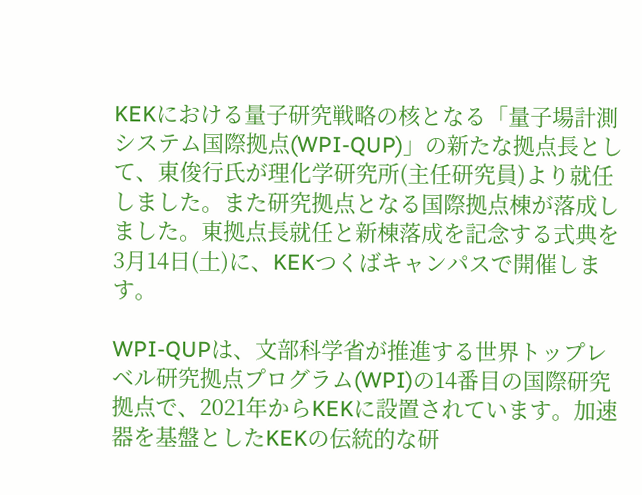KEKにおける量子研究戦略の核となる「量子場計測システム国際拠点(WPI-QUP)」の新たな拠点長として、東俊行氏が理化学研究所(主任研究員)より就任しました。また研究拠点となる国際拠点棟が落成しました。東拠点長就任と新棟落成を記念する式典を3月14日(土)に、KEKつくばキャンパスで開催します。

WPI-QUPは、文部科学省が推進する世界トップレベル研究拠点プログラム(WPI)の14番目の国際研究拠点で、2021年からKEKに設置されています。加速器を基盤としたKEKの伝統的な研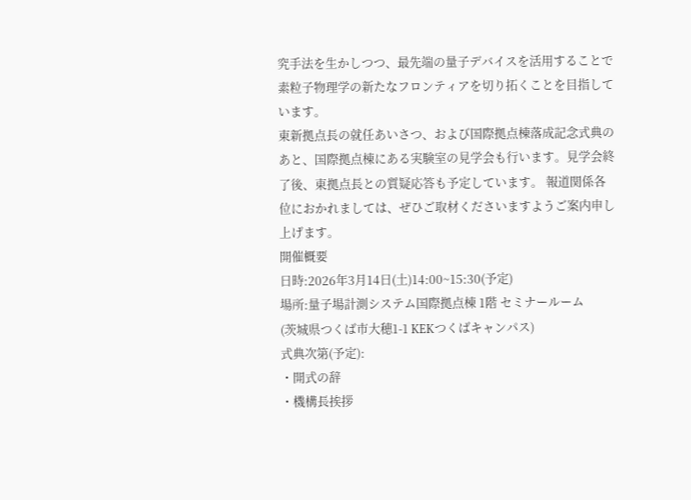究手法を生かしつつ、最先端の量子デバイスを活用することで素粒子物理学の新たなフロンティアを切り拓くことを目指しています。
東新拠点長の就任あいさつ、および国際拠点棟落成記念式典のあと、国際拠点棟にある実験室の見学会も行います。見学会終了後、東拠点長との質疑応答も予定しています。 報道関係各位におかれましては、ぜひご取材くださいますようご案内申し上げます。
開催概要
日時:2026年3月14日(土)14:00~15:30(予定)
場所:量子場計測システム国際拠点棟 1階 セミナールーム
(茨城県つくば市大穂1-1 KEKつくばキャンパス)
式典次第(予定):
・開式の辞
・機構長挨拶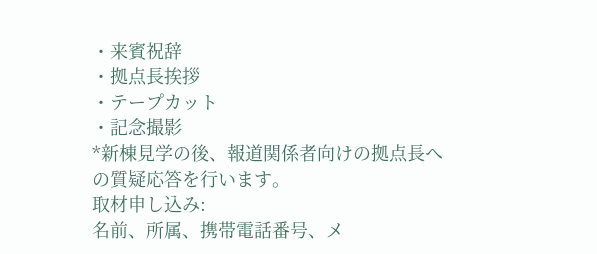・来賓祝辞
・拠点長挨拶
・テープカット
・記念撮影
*新棟見学の後、報道関係者向けの拠点長への質疑応答を行います。
取材申し込み:
名前、所属、携帯電話番号、メ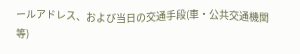ールアドレス、および当日の交通手段(車・公共交通機関等)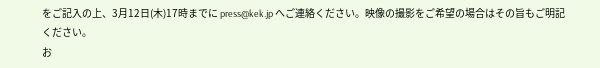をご記入の上、3月12日(木)17時までに press@kek.jp へご連絡ください。映像の撮影をご希望の場合はその旨もご明記ください。
お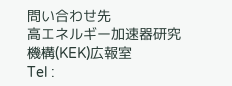問い合わせ先
高エネルギー加速器研究機構(KEK)広報室
Tel :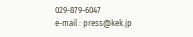029-879-6047
e-mail : press@kek.jp